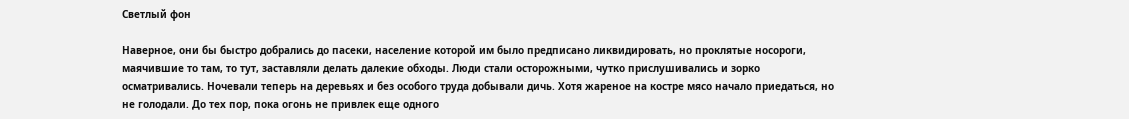Светлый фон

Наверное, они бы быстро добрались до пасеки, население которой им было предписано ликвидировать, но проклятые носороги, маячившие то там, то тут, заставляли делать далекие обходы. Люди стали осторожными, чутко прислушивались и зорко осматривались. Ночевали теперь на деревьях и без особого труда добывали дичь. Хотя жареное на костре мясо начало приедаться, но не голодали. До тех пор, пока огонь не привлек еще одного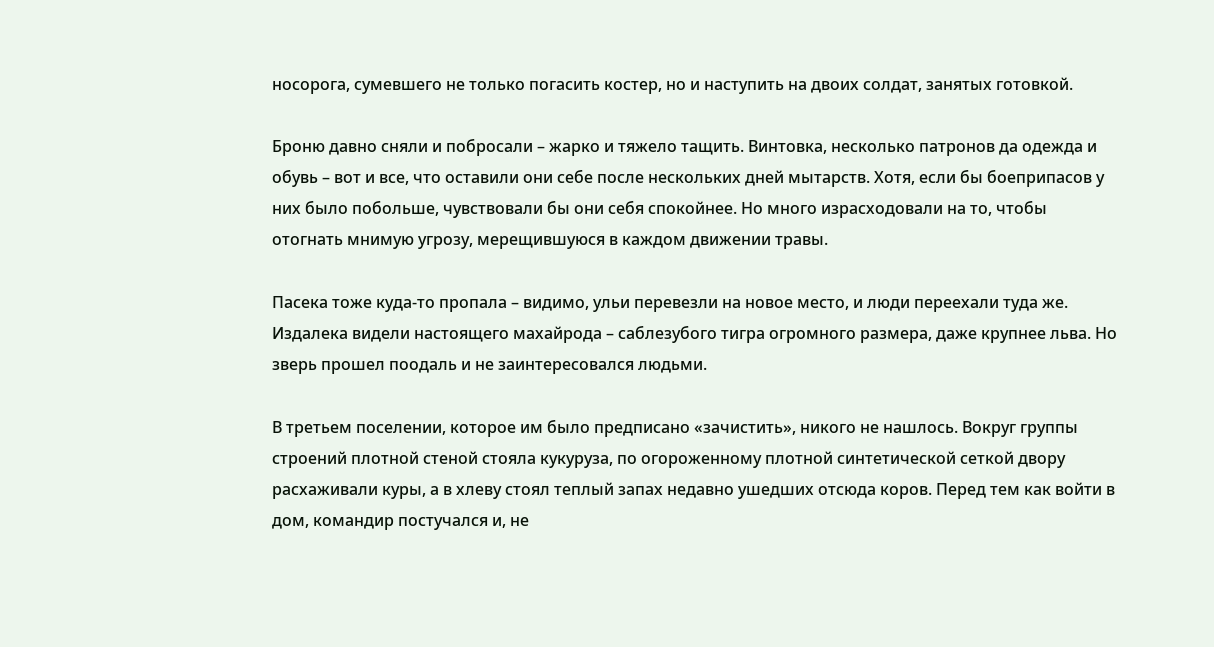носорога, сумевшего не только погасить костер, но и наступить на двоих солдат, занятых готовкой.

Броню давно сняли и побросали – жарко и тяжело тащить. Винтовка, несколько патронов да одежда и обувь – вот и все, что оставили они себе после нескольких дней мытарств. Хотя, если бы боеприпасов у них было побольше, чувствовали бы они себя спокойнее. Но много израсходовали на то, чтобы отогнать мнимую угрозу, мерещившуюся в каждом движении травы.

Пасека тоже куда-то пропала – видимо, ульи перевезли на новое место, и люди переехали туда же. Издалека видели настоящего махайрода – саблезубого тигра огромного размера, даже крупнее льва. Но зверь прошел поодаль и не заинтересовался людьми.

В третьем поселении, которое им было предписано «зачистить», никого не нашлось. Вокруг группы строений плотной стеной стояла кукуруза, по огороженному плотной синтетической сеткой двору расхаживали куры, а в хлеву стоял теплый запах недавно ушедших отсюда коров. Перед тем как войти в дом, командир постучался и, не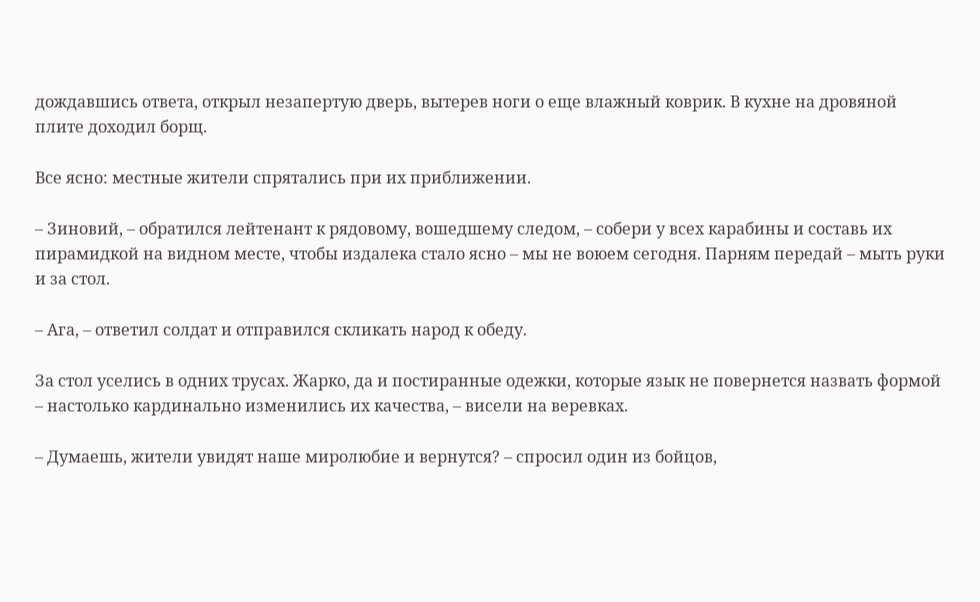дождавшись ответа, открыл незапертую дверь, вытерев ноги о еще влажный коврик. В кухне на дровяной плите доходил борщ.

Все ясно: местные жители спрятались при их приближении.

– Зиновий, – обратился лейтенант к рядовому, вошедшему следом, – собери у всех карабины и составь их пирамидкой на видном месте, чтобы издалека стало ясно – мы не воюем сегодня. Парням передай – мыть руки и за стол.

– Ага, – ответил солдат и отправился скликать народ к обеду.

За стол уселись в одних трусах. Жарко, да и постиранные одежки, которые язык не повернется назвать формой – настолько кардинально изменились их качества, – висели на веревках.

– Думаешь, жители увидят наше миролюбие и вернутся? – спросил один из бойцов,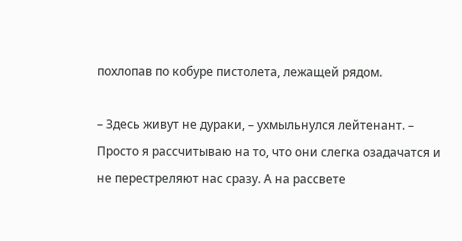похлопав по кобуре пистолета, лежащей рядом.

– Здесь живут не дураки, – ухмыльнулся лейтенант. – Просто я рассчитываю на то, что они слегка озадачатся и не перестреляют нас сразу. А на рассвете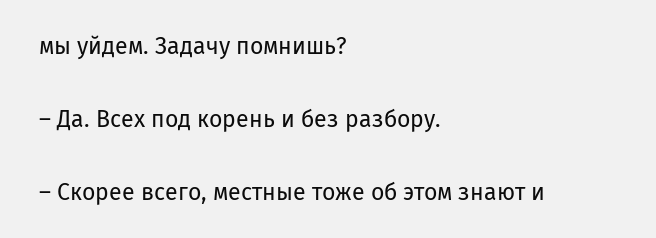мы уйдем. Задачу помнишь?

– Да. Всех под корень и без разбору.

– Скорее всего, местные тоже об этом знают и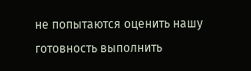не попытаются оценить нашу готовность выполнить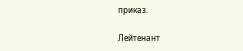приказ.

Лейтенант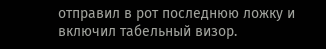отправил в рот последнюю ложку и включил табельный визор.